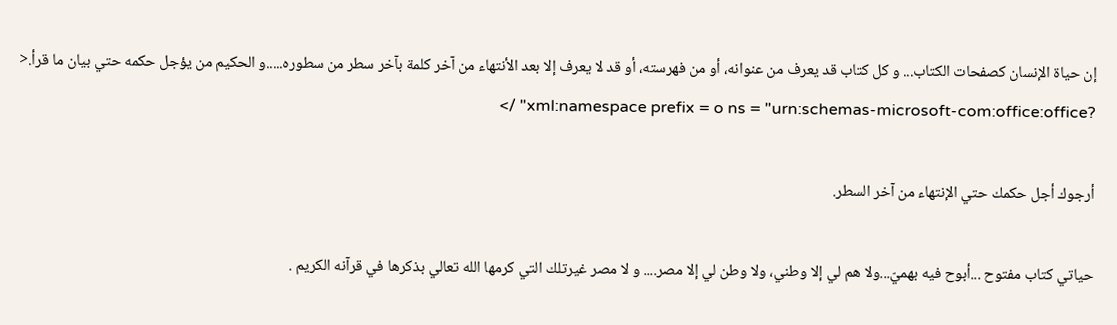إن حياة الإنسان كصفحات الكتاب... و كل كتاب قد يعرف من عنوانه، أو من فهرسته، أو قد لا يعرف إلا بعد الأنتهاء من آخر كلمة بآخر سطر من سطوره.....و الحكيم من يؤجل حكمه حتي بيان ما قرأ.< ?xml:namespace prefix = o ns = "urn:schemas-microsoft-com:office:office" />

أرجوك أجل حكمك حتي الإنتهاء من آخر السطر.

حياتي كتاب مفتوح ...أبوح فيه بهميّ...ولا هم لي إلا وطني، ولا وطن لي إلا مصر.... و لا مصر غيرتلك التي كرمها الله تعالي بذكرها في قرآنه الكريم .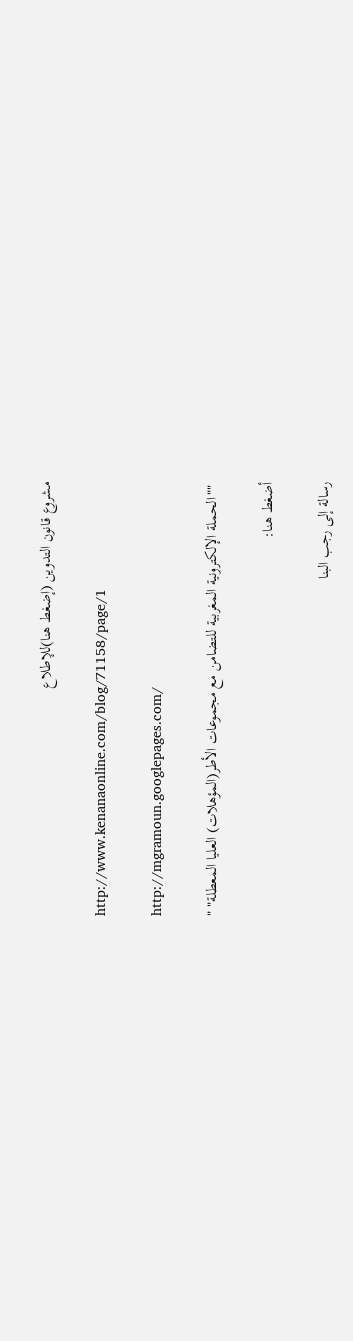مشروع قانون التدوين (إضغط هنا)للإطلاع

http://www.kenanaonline.com/blog/71158/page/1

http://mgramoun.googlepages.com/

 ""الحملة الإلكترونية المغربية للتضامن مع مجموعات الأطر(المؤهلات) العليا المعطلة" "

أضغط هنا:

رسالة إلى رجب البنا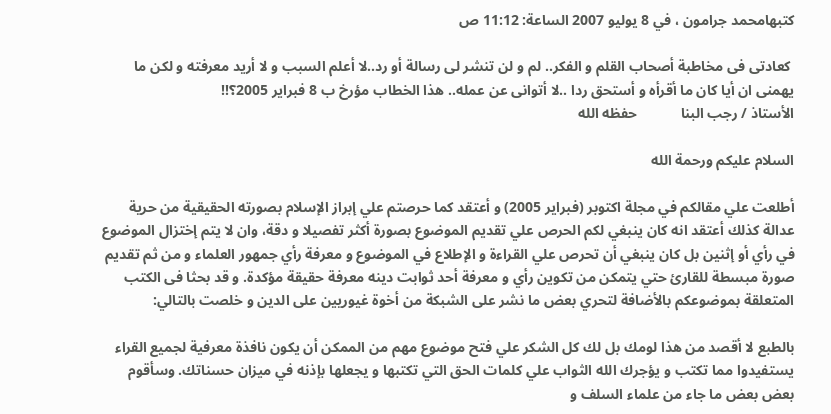كتبهامحمد جرامون ، في 8 يوليو 2007 الساعة: 11:12 ص

 كعادتى فى مخاطبة أصحاب القلم و الفكر.. لم و لن تنشر لى رسالة أو رد..لا أعلم السبب و لا أريد معرفته و لكن ما يهمنى ان أيا كان ما أقرأه و أستحق ردا ..لا أتوانى عن عمله.. هذا الخطاب مؤرخ ب 8 فبراير 2005؟!!
الأستاذ / رجب البنا            حفظه الله

السلام عليكم ورحمة الله

أطلعت علي مقالكم في مجلة اكتوبر (فبراير 2005) و أعتقد كما حرصتم علي إبراز الإسلام بصورته الحقيقية من حرية عدالة كذلك أعتقد انه كان ينبغي لكم الحرص علي تقديم الموضوع بصورة أكثر تفصيلا و دقة، وان لا يتم إختزال الموضوع في رأي أو إثنين بل كان ينبغي أن تحرص علي القراءة و الإطلاع في الموضوع و معرفة رأي جمهور العلماء و من ثم تقديم صورة مبسطة للقارئ حتي يتمكن من تكوين رأي و معرفة أحد ثوابت دينه معرفة حقيقة مؤكدة. و قد بحثا فى الكتب المتعلقة بموضوعكم بالأضافة لتحري بعض ما نشر على الشبكة من أخوة غيوريين على الدين و خلصت بالتالي:

بالطبع لا أقصد من هذا لومك بل لك كل الشكر علي فتح موضوع مهم من الممكن أن يكون نافذة معرفية لجميع القراء يستفيدوا مما تكتب و يؤجرك الله الثواب علي كلمات الحق التي تكتبها و يجعلها بإذنه في ميزان حسناتك. وسأقوم بعض بعض ما جاء من علماء السلف و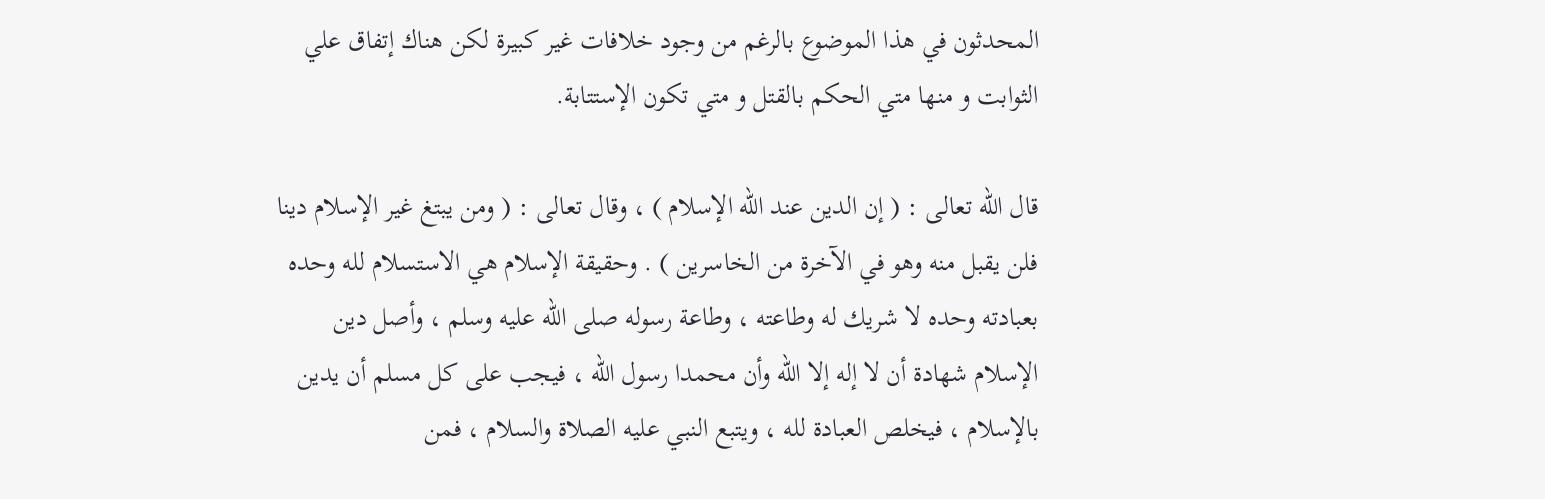المحدثون في هذا الموضوع بالرغم من وجود خلافات غير كبيرة لكن هناك إتفاق علي الثوابت و منها متي الحكم بالقتل و متي تكون الإستتابة.

قال الله تعالى : ( إن الدين عند الله الإسلام ) ، وقال تعالى : ( ومن يبتغ غير الإسلام دينا فلن يقبل منه وهو في الآخرة من الخاسرين ) . وحقيقة الإسلام هي الاستسلام لله وحده بعبادته وحده لا شريك له وطاعته ، وطاعة رسوله صلى الله عليه وسلم ، وأصل دين الإسلام شهادة أن لا إله إلا الله وأن محمدا رسول الله ، فيجب على كل مسلم أن يدين بالإسلام ، فيخلص العبادة لله ، ويتبع النبي عليه الصلاة والسلام ، فمن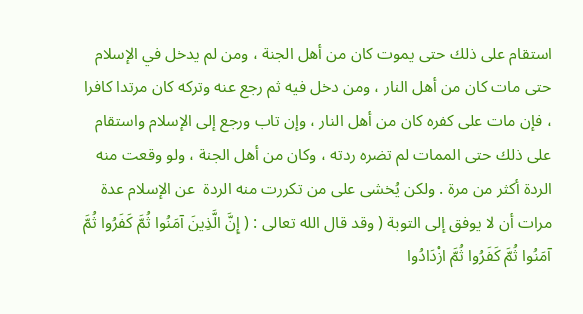استقام على ذلك حتى يموت كان من أهل الجنة ، ومن لم يدخل في الإسلام حتى مات كان من أهل النار ، ومن دخل فيه ثم رجع عنه وتركه كان مرتدا كافرا ، فإن مات على كفره كان من أهل النار ، وإن تاب ورجع إلى الإسلام واستقام على ذلك حتى الممات لم تضره ردته ، وكان من أهل الجنة ، ولو وقعت منه الردة أكثر من مرة . ولكن يُخشى على من تكررت منه الردة  عن الإسلام عدة مرات أن لا يوفق إلى التوبة ( وقد قال الله تعالى : ( إِنَّ الَّذِينَ آمَنُوا ثُمَّ كَفَرُوا ثُمَّ آمَنُوا ثُمَّ كَفَرُوا ثُمَّ ازْدَادُوا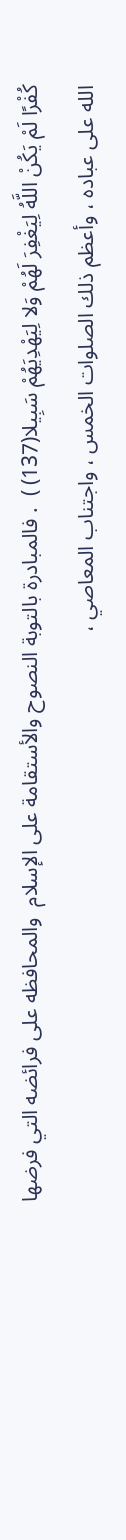كُفْرًا لَمْ يَكُنْ اللَّهُ لِيَغْفِرَ لَهُمْ وَلا لِيَهْدِيَهُمْ سَبِيلا(137) )  . فالمبادرة بالتوبة النصوح والأستقامة على الإسلام  والمحافظه على فرائضه التي فرضها الله على عباده ، وأعظم ذلك الصلوات الخمس ، واجتناب المعاصي ،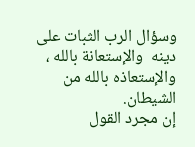وسؤال الرب الثبات على دينه  والإستعانة بالله ، والإستعاذه بالله من الشيطان.
إن مجرد القول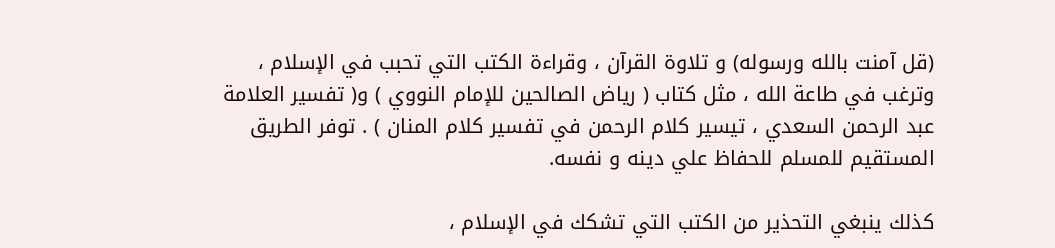(قل آمنت بالله ورسوله) و تلاوة القرآن ، وقراءة الكتب التي تحبب في الإسلام ، وترغب في طاعة الله ، مثل كتاب ( رياض الصالحين للإمام النووي ) و( تفسير العلامة عبد الرحمن السعدي ، تيسير كلام الرحمن في تفسير كلام المنان ) . توفر الطريق المستقيم للمسلم للحفاظ علي دينه و نفسه.

كذلك ينبغي التحذير من الكتب التي تشكك في الإسلام ،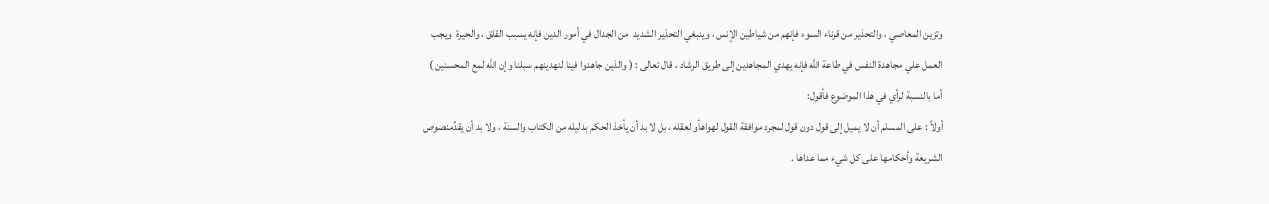وتزين المعاصي ، والتحذير من قرناء السوء فإنهم من شياطين الإنس ، وينبغي التحذير الشديد  من الجدال في أمور الدين فإنه يسبب القلق ، والحيرة  ويجب العمل علي مجاهدة النفس في طاعة الله فإنه يهدي المجاهدين إلى طريق الرشاد ، قال تعالى : ( والذين جاهدوا فينا لنهدينهم سبلنا وإن الله لمع المحسنين )
أما بالنسبة لرأي في هذا الموضوع فأقول:
أولاً : على المسلم أن لا يميل إلى قول دون قول لمجرد موافقة القول لهواهأو لعقله ، بل لا بد أن يأخذ الحكم بدليله من الكتاب والسنة ، ولا بد أن يقدِّمنصوص الشريعة وأحكامها على كل شيء مما عداها .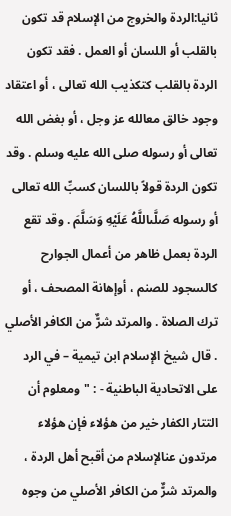ثانيا:الردة والخروج من الإسلام قد تكون بالقلب أو اللسان أو العمل . فقد تكون الردة بالقلب كتكذيب الله تعالى ، أو اعتقاد وجود خالق معالله عز وجل ، أو بغض الله تعالى أو رسوله صلى الله عليه وسلم . وقد تكون الردة قولاً باللسان كسبِّ الله تعالى أو رسوله صَلَّىاللَّهُ عَلَيْهِ وَسَلَّمَ . وقد تقع الردة بعمل ظاهر من أعمال الجوارح كالسجود للصنم ، أوإهانة المصحف ، أو ترك الصلاة . والمرتد شرٌّ من الكافر الأصلي . قال شيخ الإسلام ابن تيمية – في الرد على الاتحادية الباطنية - : "ومعلوم أن التتار الكفار خير من هؤلاء فإن هؤلاء مرتدون عنالإسلام من أقبح أهل الردة ، والمرتد شرٌّ من الكافر الأصلي من وجوه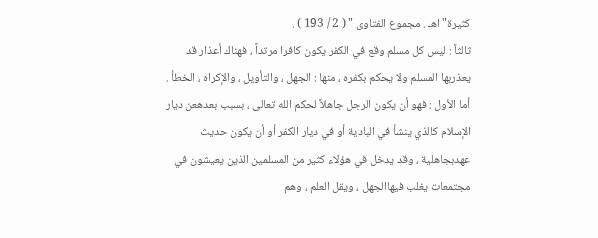كثيرة" اهـ . مجموع الفتاوى " ( 2 / 193 ) .
ثالثاً : ليس كل مسلم وقع في الكفر يكون كافرا مرتداً ، فهناك أعذار قد يعذربها المسلم ولا يحكم بكفره ، منها : الجهل ، والتأويل ، والإكراه ، الخطأ .
أما الأول : فهو أن يكون الرجل جاهلاً لحكم الله تعالى ، بسبب بعدهعن ديار الإسلام كالذي ينشأ في البادية أو في ديار الكفر أو أن يكون حديث عهدبجاهلية ، وقد يدخل في هؤلاء كثير من المسلمين الذين يعيشون في مجتمعات يغلب فيهاالجهل ، ويقل العلم ، وهم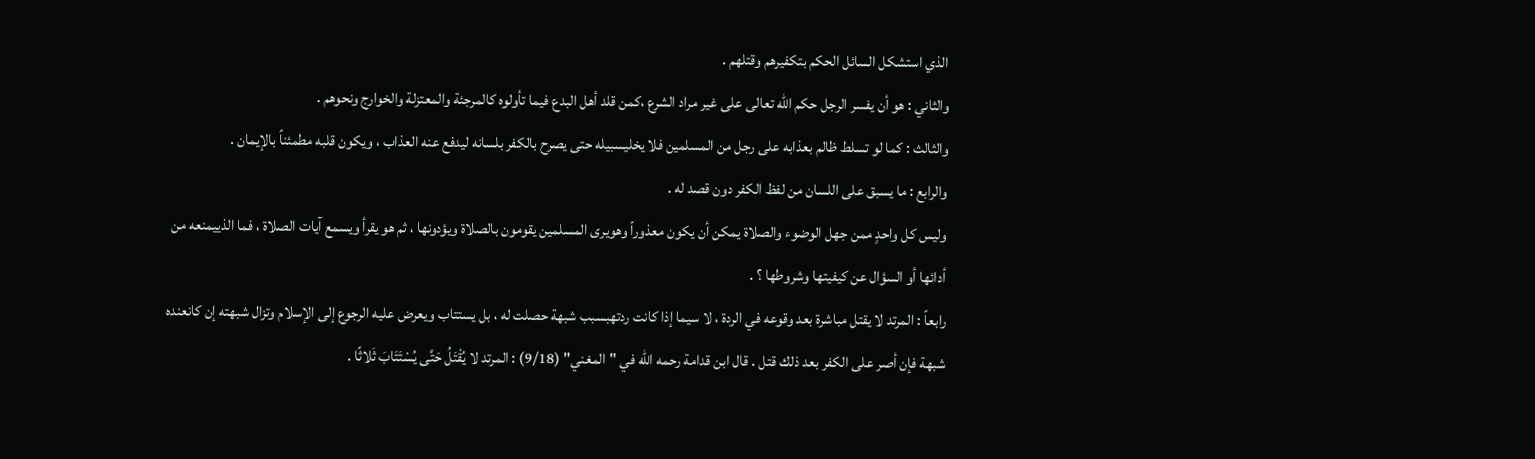الذي استشكل السائل الحكم بتكفيرهم وقتلهم .
والثاني : هو أن يفسر الرجل حكم الله تعالى على غير مراد الشرع ،كمن قلد أهل البدع فيما تأولوه كالمرجئة والمعتزلة والخوارج ونحوهم .
والثالث : كما لو تسلط ظالم بعذابه على رجل من المسلمين فلا يخليسبيله حتى يصرح بالكفر بلسانه ليدفع عنه العذاب ، ويكون قلبه مطمئناً بالإيمان .
والرابع : ما يسبق على اللسان من لفظ الكفر دون قصد له .
وليس كل واحدٍ ممن جهل الوضوء والصلاة يمكن أن يكون معذوراً وهويرى المسلمين يقومون بالصلاة ويؤدونها ، ثم هو يقرأ ويسمع آيات الصلاة ، فما الذييمنعه من أدائها أو السؤال عن كيفيتها وشروطها ؟ .
رابعاً : المرتد لا يقتل مباشرة بعد وقوعه في الردة ، لا سيما إذا كانت ردتهبسبب شبهة حصلت له ، بل يستتاب ويعرض عليه الرجوع إلى الإسلام وتزال شبهته إن كانعنده شبهة فإن أصر على الكفر بعد ذلك قتل . قال ابن قدامة رحمه الله في "المغني" (9/18) : المرتد لا يُقْتَلُ حَتَّى يُسْتَتَابَ ثَلاثًا .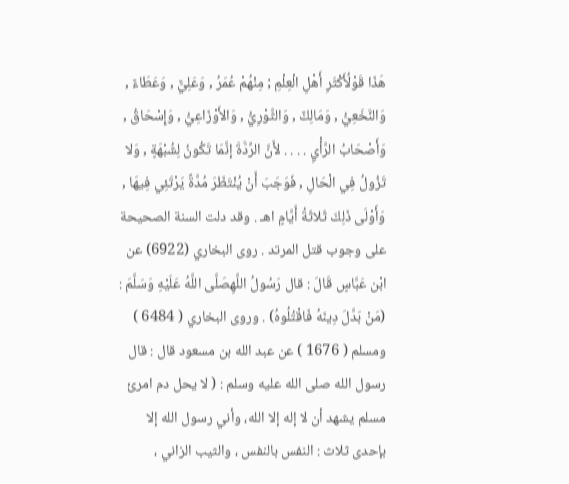هَذَا قَوْلُأَكْثَرِ أَهْلِ الْعِلْمِ ; مِنْهُمْ عُمَرُ , وَعَلِيٌّ , وَعَطَاءٌ , وَالنَّخَعِيُّ , وَمَالِكٌ , وَالثَّوْرِيُّ , وَالأَوْزَاعِيُّ , وَإِسْحَاقُ , وَأَصْحَابُ الرَّأْيِ . . . . لأَنَّ الرِّدَّةَ إنَّمَا تَكُونُ لِشُبْهَةٍ , وَلا تَزُولُ فِي الْحَالِ , فَوَجَبَ أَنْ يُنْتَظَرَ مُدَّةً يَرْتَئِي فِيهَا , وَأَوْلَى ذَلِكَ ثَلاثَةُ أَيَّامٍ اهـ . وقد دلت السنة الصحيحة على وجوب قتل المرتد . روى البخاري (6922) عن ابْن عَبَّاسٍ قَالَ : قال رَسُولُ اللَّهِصَلَّى اللَّهُ عَلَيْهِ وَسَلَّمَ : (مَنْ بَدَّلَ دِينَهُ فَاقْتُلُوهُ) . وروى البخاري ( 6484 ) ومسلم ( 1676 ) عن عبد الله بن مسعود قال : قال رسول الله صلى الله عليه وسلم : ( لا يحل دم امرئ مسلم يشهد أن لا إله إلا الله، وأني رسول الله إلا بإحدى ثلاث : النفس بالنفس ، والثيب الزاني ،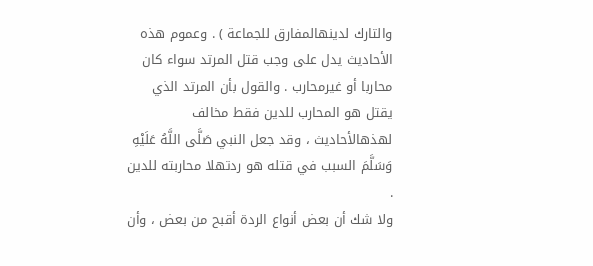والتارك لدينهالمفارق للجماعة ) . وعموم هذه الأحاديث يدل على وجب قتل المرتد سواء كان محاربا أو غيرمحارب . والقول بأن المرتد الذي يقتل هو المحارب للدين فقط مخالف لهذهالأحاديث ، وقد جعل النبي صَلَّى اللَّهُ عَلَيْهِ وَسَلَّمَ السبب في قتله هو ردتهلا محاربته للدين .
ولا شك أن بعض أنواع الردة أقبح من بعض ، وأن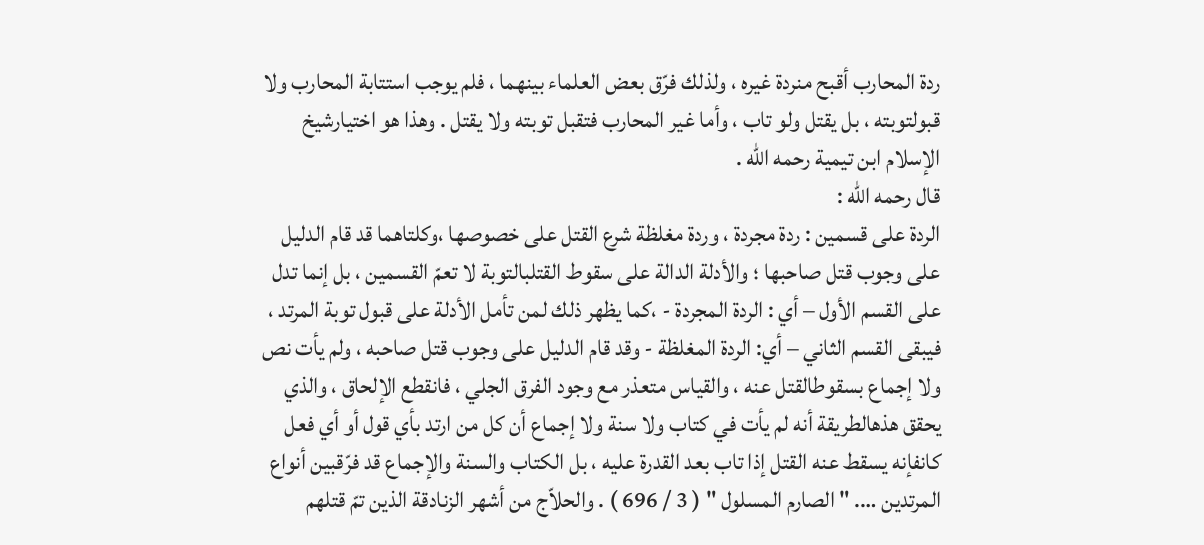ردة المحارب أقبح منردة غيره ، ولذلك فرّق بعض العلماء بينهما ، فلم يوجب استتابة المحارب ولا قبولتوبته ، بل يقتل ولو تاب ، وأما غير المحارب فتقبل توبته ولا يقتل . وهذا هو اختيارشيخ الإسلام ابن تيمية رحمه الله .
قال رحمه الله :
الردة على قسمين : ردة مجردة ، وردة مغلظة شرع القتل على خصوصها ،وكلتاهما قد قام الدليل على وجوب قتل صاحبها ؛ والأدلة الدالة على سقوط القتلبالتوبة لا تعمّ القسمين ، بل إنما تدل على القسم الأول – أي : الردة المجردة - ،كما يظهر ذلك لمن تأمل الأدلة على قبول توبة المرتد ، فيبقى القسم الثاني – أي: الردة المغلظة - وقد قام الدليل على وجوب قتل صاحبه ، ولم يأت نص ولا إجماع بسقوطالقتل عنه ، والقياس متعذر مع وجود الفرق الجلي ، فانقطع الإلحاق ، والذي يحقق هذهالطريقة أنه لم يأت في كتاب ولا سنة ولا إجماع أن كل من ارتد بأي قول أو أي فعل كانفإنه يسقط عنه القتل إذا تاب بعد القدرة عليه ، بل الكتاب والسنة والإجماع قد فرّقبين أنواع المرتدين …. " الصارم المسلول " ( 3 / 696 ) . والحلاّج من أشهر الزنادقة الذين تمّ قتلهم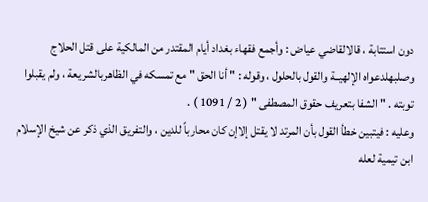دون استتابة ، قالالقاضي عياض : وأجمع فقهاء بغداد أيام المقتدر من المالكية على قتل الحلاج وصلبهلدعواه الإلهيــة والقول بالحلول ، وقوله : " أنا الحق " مع تمسكه في الظاهربالشريعة ، ولم يقبلوا توبته . " الشفا بتعريف حقوق المصطفى " ( 2 / 1091 ) .
وعليه : فيتبين خطأ القول بأن المرتد لا يقتل إلاإن كان محارباً للدين ، والتفريق الذي ذكر عن شيخ الإسلام ابن تيمية لعله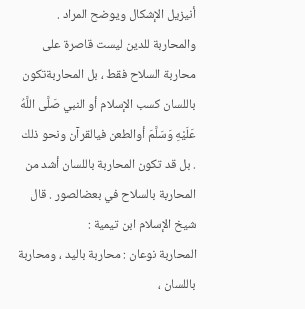أنيزيل الإشكال ويوضح المراد .
والمحاربة للدين ليست قاصرة على محاربة السلاح فقط ، بل المحاربةتكون باللسان كسب الإسلام أو النبي صَلَّى اللَّهُ عَلَيْهِ وَسَلَّمَ أوالطعن فيالقرآن ونحو ذلك . بل قد تكون المحاربة باللسان أشد من المحاربة بالسلاح في بعضالصور . قال شيخ الإسلام ابن تيمية :
المحاربة نوعان : محاربة باليد ، ومحاربة باللسان ،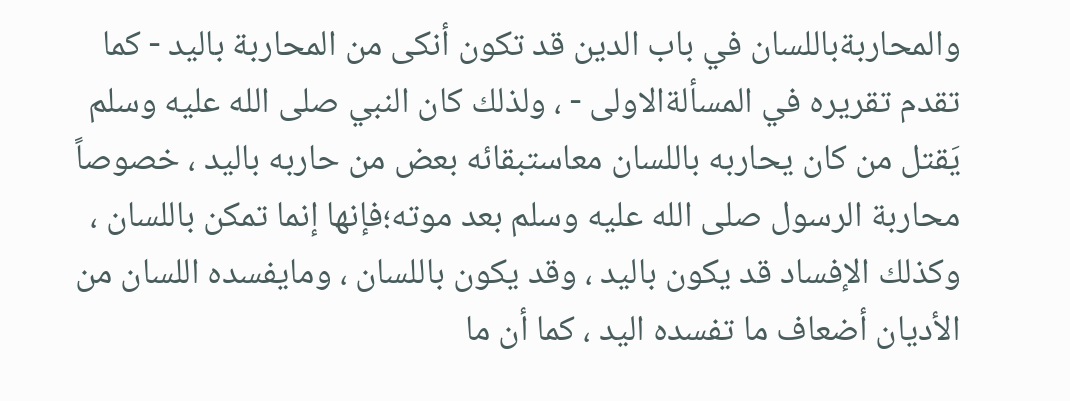والمحاربةباللسان في باب الدين قد تكون أنكى من المحاربة باليد - كما تقدم تقريره في المسألةالاولى - ، ولذلك كان النبي صلى الله عليه وسلم يَقتل من كان يحاربه باللسان معاستبقائه بعض من حاربه باليد ، خصوصاً محاربة الرسول صلى الله عليه وسلم بعد موته؛فإنها إنما تمكن باللسان ، وكذلك الإفساد قد يكون باليد ، وقد يكون باللسان ، ومايفسده اللسان من الأديان أضعاف ما تفسده اليد ، كما أن ما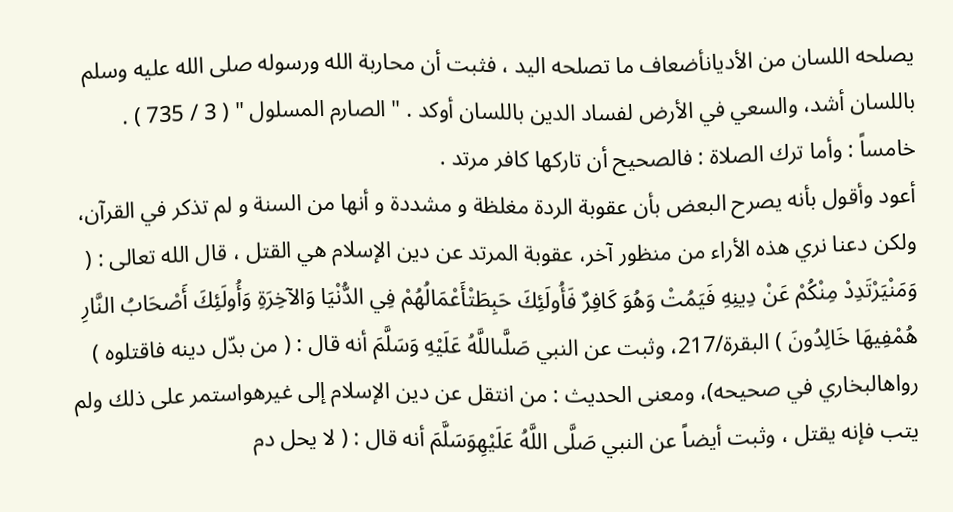يصلحه اللسان من الأديانأضعاف ما تصلحه اليد ، فثبت أن محاربة الله ورسوله صلى الله عليه وسلم باللسان أشد، والسعي في الأرض لفساد الدين باللسان أوكد . " الصارم المسلول " ( 3 / 735 ) .
خامساً : وأما ترك الصلاة : فالصحيح أن تاركها كافر مرتد .
أعود وأقول بأنه يصرح البعض بأن عقوبة الردة مغلظة و مشددة و أنها من السنة و لم تذكر في القرآن، ولكن دعنا نري هذه الأراء من منظور آخر، عقوبة المرتد عن دين الإسلام هي القتل ، قال الله تعالى : ( وَمَنْيَرْتَدِدْ مِنْكُمْ عَنْ دِينِهِ فَيَمُتْ وَهُوَ كَافِرٌ فَأُولَئِكَ حَبِطَتْأَعْمَالُهُمْ فِي الدُّنْيَا وَالآخِرَةِ وَأُولَئِكَ أَصْحَابُ النَّارِ هُمْفِيهَا خَالِدُونَ ) البقرة/217، وثبت عن النبي صَلَّىاللَّهُ عَلَيْهِ وَسَلَّمَ أنه قال : ( من بدّل دينه فاقتلوه ) رواهالبخاري في صحيحه)، ومعنى الحديث : من انتقل عن دين الإسلام إلى غيرهواستمر على ذلك ولم يتب فإنه يقتل ، وثبت أيضاً عن النبي صَلَّى اللَّهُ عَلَيْهِوَسَلَّمَ أنه قال : ( لا يحل دم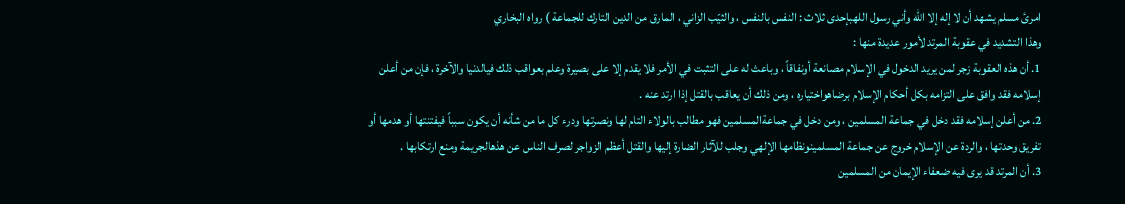امرئ مسلم يشهد أن لا إله إلا الله وأني رسول اللهبإحدى ثلاث : النفس بالنفس ، والثيّب الزاني ، المارق من الدين التارك للجماعة ) رواه البخاري
وهذا التشديد في عقوبة المرتد لأمور عديدة منها :
1. أن هذه العقوبة زجر لمن يريد الدخول في الإسلام مصانعة أونفاقاً ، وباعث له على التثبت في الأمر فلا يقدم إلا على بصيرة وعلم بعواقب ذلك فيالدنيا والآخرة ، فإن من أعلن إسلامه فقد وافق على التزامه بكل أحكام الإسلام برضاهواختياره ، ومن ذلك أن يعاقب بالقتل إذا ارتد عنه .
2. من أعلن إسلامه فقد دخل في جماعة المسلمين ، ومن دخل في جماعةالمسلمين فهو مطالب بالولاء التام لها ونصرتها ودرء كل ما من شأنه أن يكون سبباً فيفتنتها أو هدمها أو تفريق وحدتها ، والردة عن الإسلام خروج عن جماعة المسلمينونظامها الإلهي وجلب للآثار الضارة إليها والقتل أعظم الزواجر لصرف الناس عن هذهالجريمة ومنع ارتكابها .
3. أن المرتد قد يرى فيه ضعفاء الإيمان من المسلمين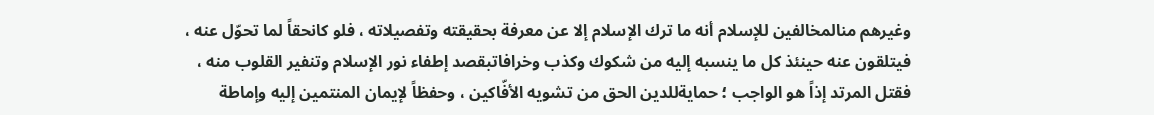وغيرهم منالمخالفين للإسلام أنه ما ترك الإسلام إلا عن معرفة بحقيقته وتفصيلاته ، فلو كانحقاً لما تحوّل عنه ، فيتلقون عنه حينئذ كل ما ينسبه إليه من شكوك وكذب وخرافاتبقصد إطفاء نور الإسلام وتنفير القلوب منه ، فقتل المرتد إذاً هو الواجب ؛ حمايةللدين الحق من تشويه الأفّاكين ، وحفظاً لإيمان المنتمين إليه وإماطة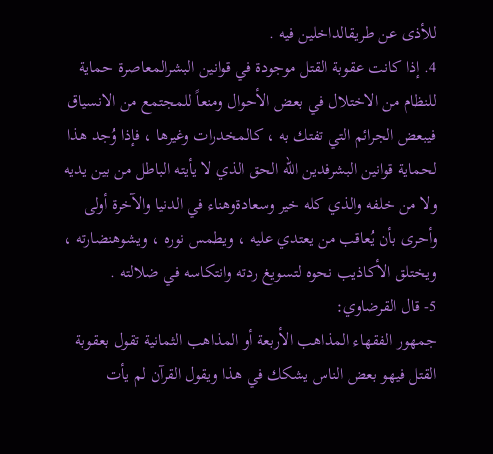للأذى عن طريقالداخلين فيه .
4. إذا كانت عقوبة القتل موجودة في قوانين البشرالمعاصرة حماية للنظام من الاختلال في بعض الأحوال ومنعاً للمجتمع من الانسياق فيبعض الجرائم التي تفتك به ، كالمخدرات وغيرها ، فإذا وُجد هذا لحماية قوانين البشرفدين الله الحق الذي لا يأيته الباطل من بين يديه ولا من خلفه والذي كله خير وسعادةوهناء في الدنيا والآخرة أولى وأحرى بأن يُعاقب من يعتدي عليه ، ويطمس نوره ، ويشوهنضارته ، ويختلق الأكاذيب نحوه لتسويغ ردته وانتكاسه في ضلالته .
5- قال القرضاوي:
جمهور الفقهاء المذاهب الأربعة أو المذاهب الثمانية تقول بعقوبة القتل فيهو بعض الناس يشكك في هذا ويقول القرآن لم يأت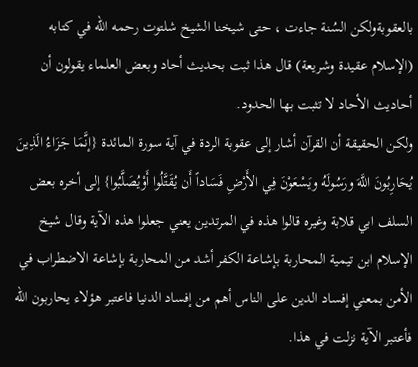بالعقوبةولكن السُنة جاءت ، حتى شيخنا الشيخ شلتوت رحمه الله في كتابه (الإسلام عقيدة وشريعة) قال هذا ثبت بحديث أحاد وبعض العلماء يقولون أن أحاديث الأحاد لا تثبت بها الحدود.
ولكن الحقيقة أن القرآن أشار إلى عقوبة الردة في آية سورة المائدة {إنَّمَا جَزَاءُ الَذِينَ يُحَارِبُونَ اللَّهَ ورَسُولَهُ ويَسْعَوْنَ فِي الأَرْضِ فَسَاداً أَن يُقَتَّلُوا أَوْيُصَلَّبُوا} إلى أخره بعض السلف ابي قلابة وغيره قالوا هذه في المرتدين يعني جعلوا هذه الآية وقال شيخ الإسلام ابن تيمية المحاربة بإشاعة الكفر أشد من المحاربة بإشاعة الاضطراب في الأمن بمعني إفساد الدين على الناس أهم من إفساد الدنيا فاعتبر هؤلاء يحاربون الله فأعتبر الآية نزلت في هذا.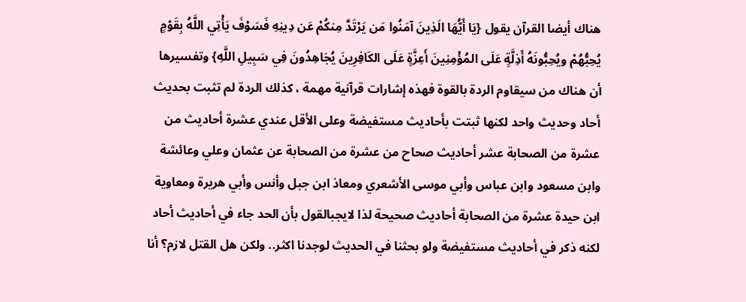هناك أيضا القرآن يقول {يَا أَيُّهَا الَذِينَ آمَنُوا مَن يَرْتَدَّ مِنكُمْ عَن دِينِهِ فَسَوْفَ يَأْتِي اللَّهُ بِقَوْمٍ يُحِبُّهُمْ ويُحِبُّونَهُ أَذِلَّةٍ عَلَى المُؤْمِنِينَ أَعِزَّةٍ عَلَى الكَافِرِينَ يُجَاهِدُونَ فِي سَبِيلِ اللَّهِ} وتفسيرها أن هناك من سيقاوم الردة بالقوة فهذه إشارات قرآنية مهمة ، كذلك الردة لم تثبت بحديث أحاد وحديث واحد لكنها ثبتت بأحاديث مستفيضة وعلى الأقل عندي عشرة أحاديث من عشرة من الصحابة عشر أحاديث صحاح من عشرة من الصحابة عن عثمان وعلي وعائشة وابن مسعود وابن عباس وأبي موسى الأشعري ومعاذ ابن جبل وأنس وأبي هريرة ومعاوية ابن حيدة عشرة من الصحابة أحاديث صحيحة لذا لايجبالقول بأن الحد جاء في أحاديث أحاد لكنه ذكر في أحاديث مستفيضة ولو بحثنا في الحديث لوجدنا اكثر.. ولكن هل القتل لازم؟ أنا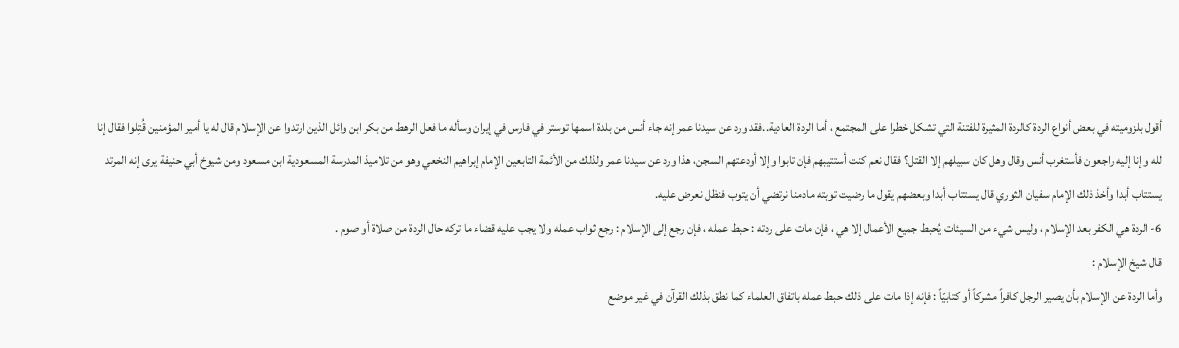أقول بلزوميته في بعض أنواع الردة كالردة المثيرة للفتنة التي تشكل خطرا على المجتمع ، أما الردة العادية..فقد ورد عن سيدنا عمر إنه جاء أنس من بلدة اسمها توستر في فارس في إيران وسأله ما فعل الرهط من بكر ابن وائل الذين ارتدوا عن الإسلام قال له يا أمير المؤمنين قُتِلوا فقال إنا لله وإنا إليه راجعون فأستغرب أنس وقال وهل كان سبيلهم إلا القتل؟ فقال نعم كنت أستتيبهم فإن تابوا وإلا أودعتهم السجن، هذا ورد عن سيدنا عمر ولذلك من الأئمة التابعين الإمام إبراهيم النخعي وهو من تلاميذ المدرسة المسعودية ابن مسعود ومن شيوخ أبي حنيفة يرى إنه المرتد يستتاب أبدا وأخذ ذلك الإمام سفيان الثوري قال يستتاب أبدا وبعضهم يقول ما رضيت توبته مادمنا نرتضي أن يتوب فنظل نعرض عليه.
6- الردة هي الكفر بعد الإسلام ، وليس شيء من السيئات يُحبط جميع الأعمال إلا هي ، فإن مات على ردته : حبط عمله ، فإن رجع إلى الإسلام : رجع ثواب عمله ولا يجب عليه قضاء ما تركه حال الردة من صلاة أو صوم .
قال شيخ الإسلام :
وأما الردة عن الإسلام بأن يصير الرجل كافراً مشركاً أو كتابيّاً : فإنه إذا مات على ذلك حبط عمله باتفاق العلماء كما نطق بذلك القرآن في غير موضع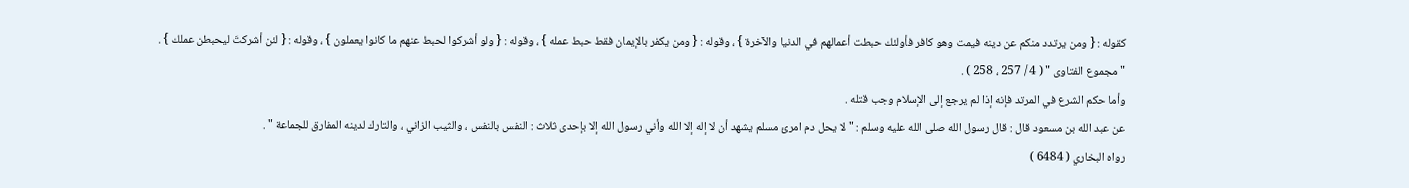كقوله : { ومن يرتدد منكم عن دينه فيمت وهو كافر فأولئك حبطت أعمالهم في الدنيا والآخرة } ، وقوله : { ومن يكفر بالإيمان فقط حبط عمله } ، وقوله : { ولو أشركوا لحبط عنهم ما كانوا يعملون } ، وقوله : { لئن أشركتَ ليحبطن عملك } .
" مجموع الفتاوى " ( 4 / 257 ، 258 ) .
وأما حكم الشرع في المرتد فإنه إذا لم يرجع إلى الإسلام وجب قتله .
عن عبد الله بن مسعود قال : قال رسول الله صلى الله عليه وسلم : " لا يحل دم امرئ مسلم يشهد أن لا إله إلا الله وأني رسول الله إلا بإحدى ثلاث : النفس بالنفس ، والثيب الزاني ، والتارك لدينه المفارق للجماعة " .
رواه البخاري ( 6484 )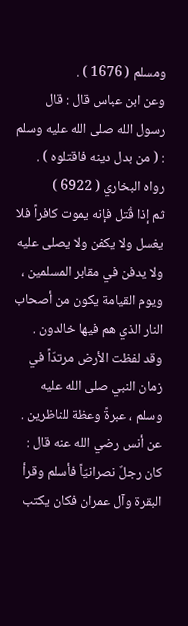ومسلم ( 1676 ) .
وعن ابن عباس قال : قال رسول الله صلى الله عليه وسلم : ( من بدل دينه فاقتلوه ) .
رواه البخاري ( 6922 )
ثم إذا قُتل فإنه يموت كافراً فلا يغسل ولا يكفن ولا يصلى عليه ولا يدفن في مقابر المسلمين ، ويوم القيامة يكون من أصحاب النار الذي هم فيها خالدون .
وقد لفظت الأرض مرتدّاً في زمان النبي صلى الله عليه وسلم ، عبرةً وعظة للناظرين .
عن أنس رضي الله عنه قال : كان رجلٌ نصرانيّاً فأسلم وقرأ البقرة وآل عمران فكان يكتب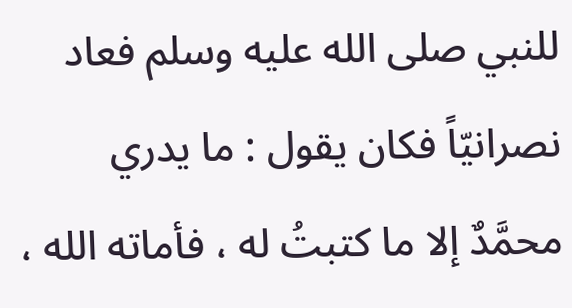للنبي صلى الله عليه وسلم فعاد نصرانيّاً فكان يقول : ما يدري محمَّدٌ إلا ما كتبتُ له ، فأماته الله ،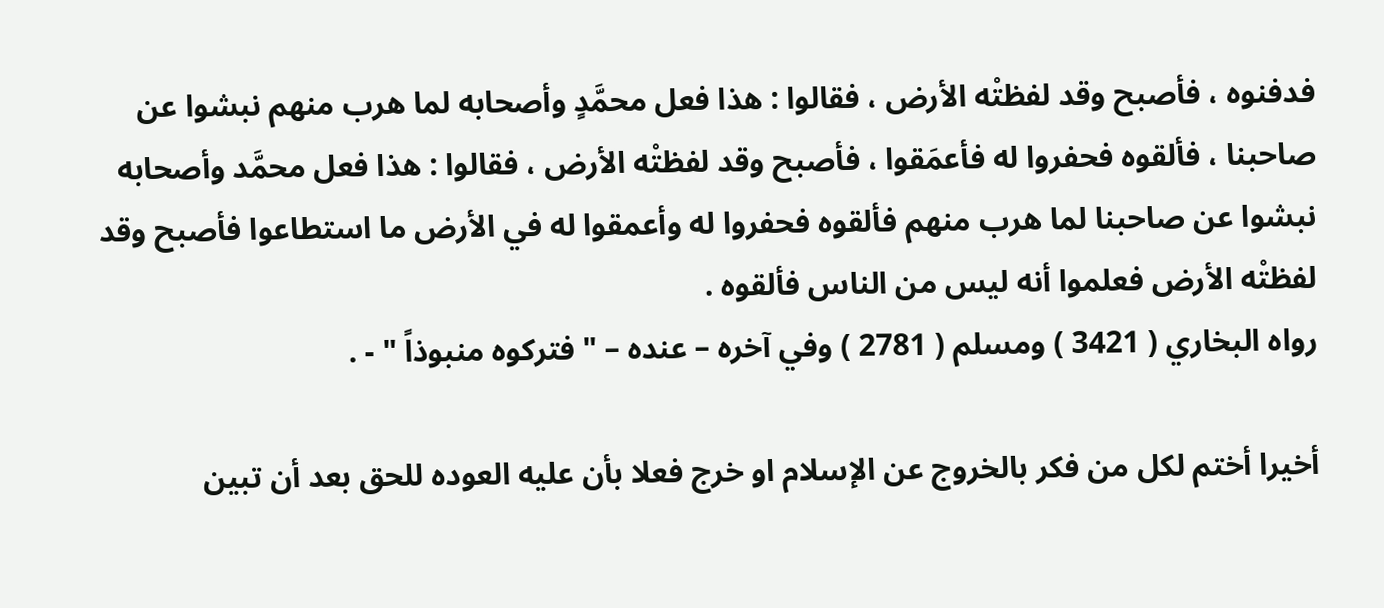فدفنوه ، فأصبح وقد لفظتْه الأرض ، فقالوا : هذا فعل محمَّدٍ وأصحابه لما هرب منهم نبشوا عن صاحبنا ، فألقوه فحفروا له فأعمَقوا ، فأصبح وقد لفظتْه الأرض ، فقالوا : هذا فعل محمَّد وأصحابه نبشوا عن صاحبنا لما هرب منهم فألقوه فحفروا له وأعمقوا له في الأرض ما استطاعوا فأصبح وقد لفظتْه الأرض فعلموا أنه ليس من الناس فألقوه .
رواه البخاري ( 3421 ) ومسلم ( 2781 ) وفي آخره – عنده – " فتركوه منبوذاً " - .

أخيرا أختم لكل من فكر بالخروج عن الإسلام او خرج فعلا بأن عليه العوده للحق بعد أن تبين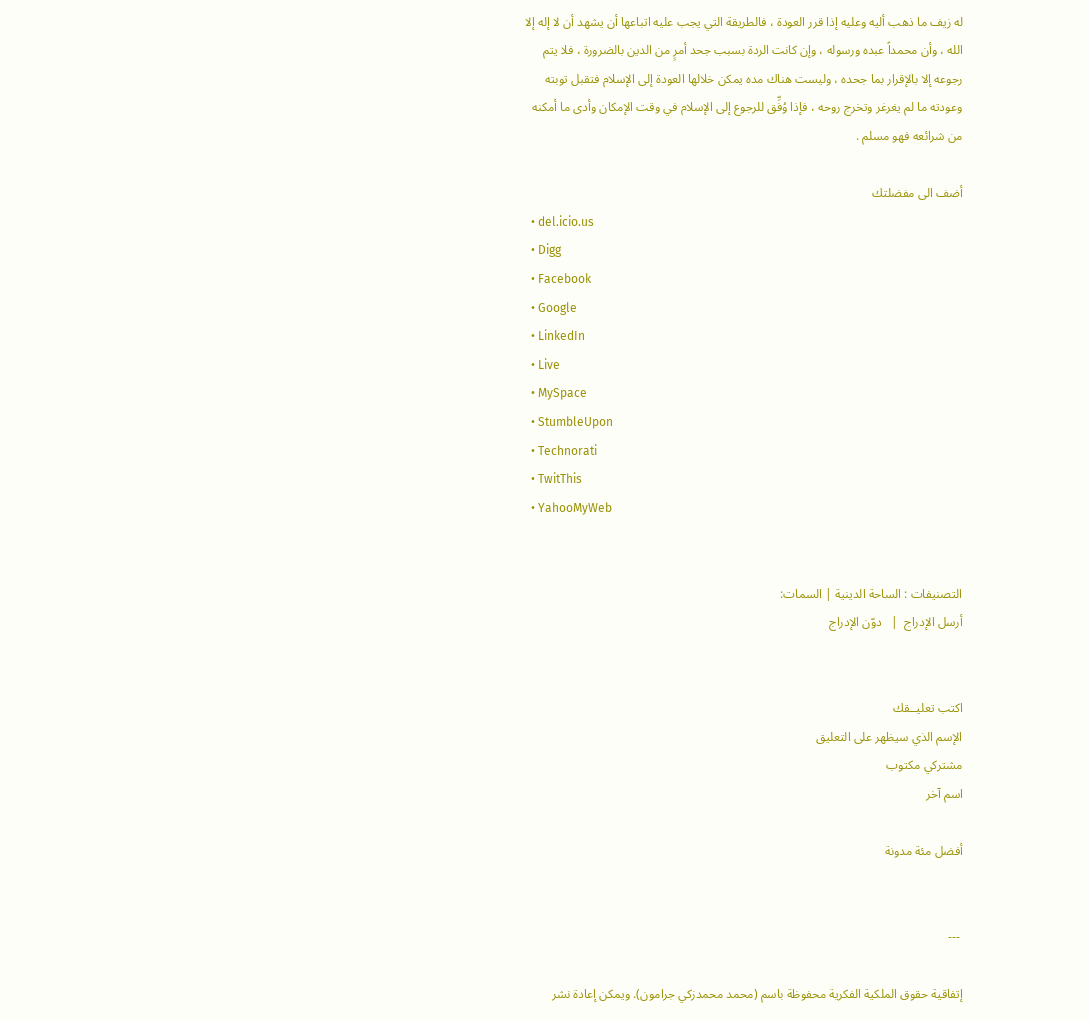له زيف ما ذهب أليه وعليه إذا قرر العودة ، فالطريقة التي يجب عليه اتباعها أن يشهد أن لا إله إلا الله ، وأن محمداً عبده ورسوله ، وإن كانت الردة بسبب جحد أمرٍ من الدين بالضرورة ، فلا يتم رجوعه إلا بالإقرار بما جحده ، وليست هناك مده يمكن خلالها العودة إلى الإسلام فتقبل توبته وعودته ما لم يغرغر وتخرج روحه ، فإذا وُفِّق للرجوع إلى الإسلام في وقت الإمكان وأدى ما أمكنه من شرائعه فهو مسلم .

أضف الى مفضلتك
  • del.icio.us
  • Digg
  • Facebook
  • Google
  • LinkedIn
  • Live
  • MySpace
  • StumbleUpon
  • Technorati
  • TwitThis
  • YahooMyWeb


التصنيفات : الساحة الدينية | السمات:
أرسل الإدراج  |   دوّن الإدراج


اكتب تعليــقك
الإسم الذي سيظهر على التعليق
مشتركي مكتوب
اسم آخر

أفضل مئة مدونة


 ---

إتفاقية حقوق الملكية الفكرية محفوظة باسم (محمد محمدزكي جرامون). ويمكن إعادة نشر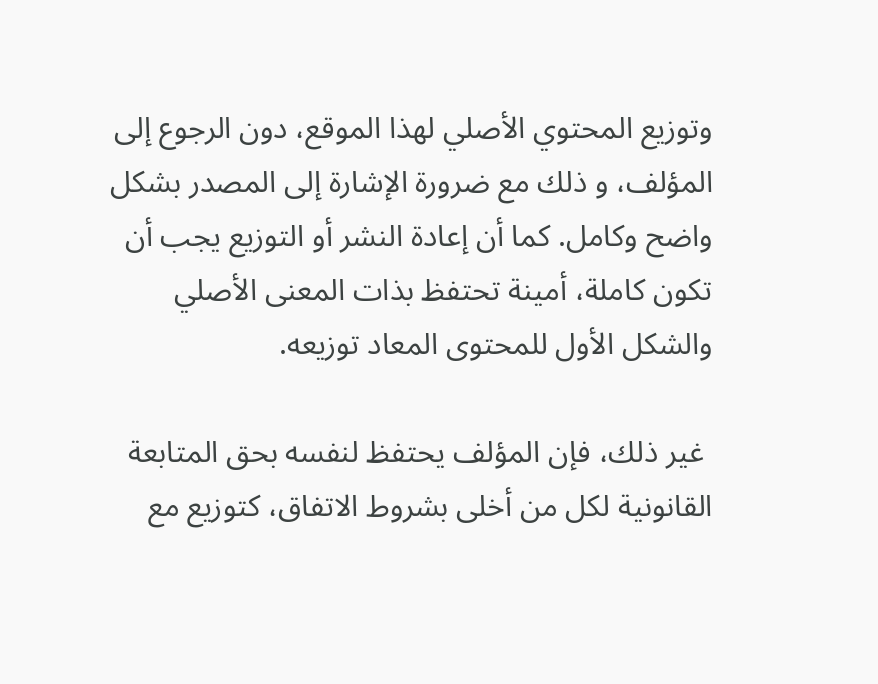وتوزيع المحتوي الأصلي لهذا الموقع، دون الرجوع إلى المؤلف، و ذلك مع ضرورة الإشارة إلى المصدر بشكل واضح وكامل. كما أن إعادة النشر أو التوزيع يجب أن تكون كاملة، أمينة تحتفظ بذات المعنى الأصلي والشكل الأول للمحتوى المعاد توزيعه.

 غير ذلك، فإن المؤلف يحتفظ لنفسه بحق المتابعة القانونية لكل من أخلى بشروط الاتفاق، كتوزيع مع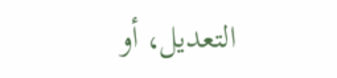التعديل، أو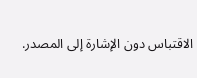الاقتباس دون الإشارة إلى المصدر.